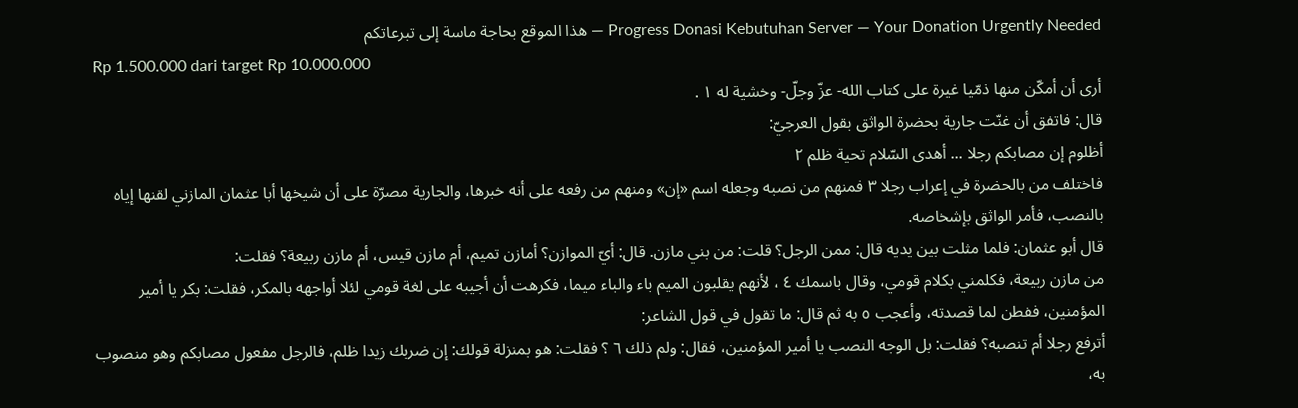Progress Donasi Kebutuhan Server — Your Donation Urgently Needed — هذا الموقع بحاجة ماسة إلى تبرعاتكم
Rp 1.500.000 dari target Rp 10.000.000
أرى أن أمكّن منها ذمّيا غيرة على كتاب الله- عزّ وجلّ- وخشية له ١ .
قال: فاتفق أن غنّت جارية بحضرة الواثق بقول العرجيّ:
أظلوم إن مصابكم رجلا ... أهدى السّلام تحية ظلم ٢
فاختلف من بالحضرة في إعراب رجلا ٣ فمنهم من نصبه وجعله اسم «إن» ومنهم من رفعه على أنه خبرها، والجارية مصرّة على أن شيخها أبا عثمان المازني لقنها إياه بالنصب، فأمر الواثق بإشخاصه.
قال أبو عثمان: فلما مثلت بين يديه قال: ممن الرجل؟ قلت: من بني مازن. قال: أيّ الموازن؟ أمازن تميم، أم مازن قيس، أم مازن ربيعة؟ فقلت:
من مازن ربيعة، فكلمني بكلام قومي، وقال باسمك ٤ ، لأنهم يقلبون الميم باء والباء ميما، فكرهت أن أجيبه على لغة قومي لئلا أواجهه بالمكر، فقلت: بكر يا أمير المؤمنين، ففطن لما قصدته، وأعجب ٥ به ثم قال: ما تقول في قول الشاعر:
أترفع رجلا أم تنصبه؟ فقلت: بل الوجه النصب يا أمير المؤمنين، فقال: ولم ذلك ٦ ؟ فقلت: هو بمنزلة قولك: إن ضربك زيدا ظلم، فالرجل مفعول مصابكم وهو منصوب به،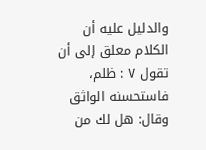والدليل عليه أن الكلام معلق إلى أن تقول ٧ : ظلم، فاستحسنه الواثق وقال: هل لك من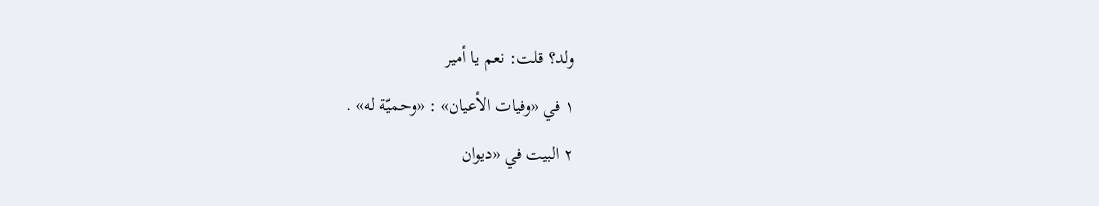ولد؟ قلت: نعم يا أمير
١ في «وفيات الأعيان» : «وحميّة له» .
٢ البيت في «ديوان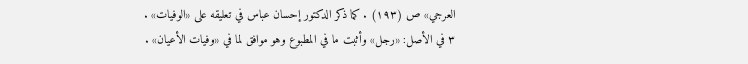العرجي» ص (١٩٣) . كما ذكر الدكتور إحسان عباس في تعليقه على «الوفيات» .
٣ في الأصل: «رجل» وأثبت ما في المطبوع وهو موافق لما في «وفيات الأعيان» .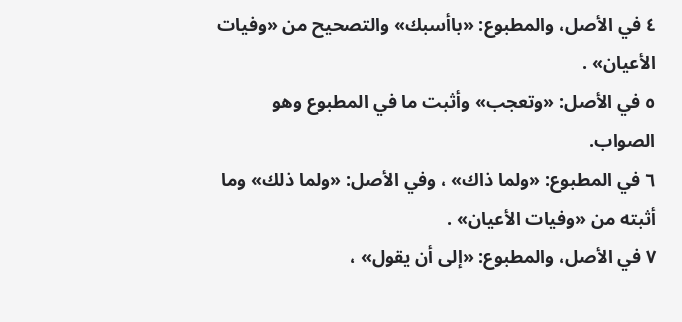٤ في الأصل، والمطبوع: «باأسبك» والتصحيح من «وفيات الأعيان» .
٥ في الأصل: «وتعجب» وأثبت ما في المطبوع وهو الصواب.
٦ في المطبوع: «ولما ذاك» ، وفي الأصل: «ولما ذلك» وما أثبته من «وفيات الأعيان» .
٧ في الأصل، والمطبوع: «إلى أن يقول» ،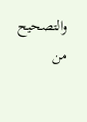والتصحيح من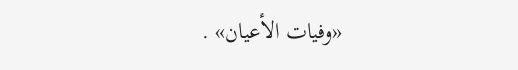«وفيات الأعيان» .